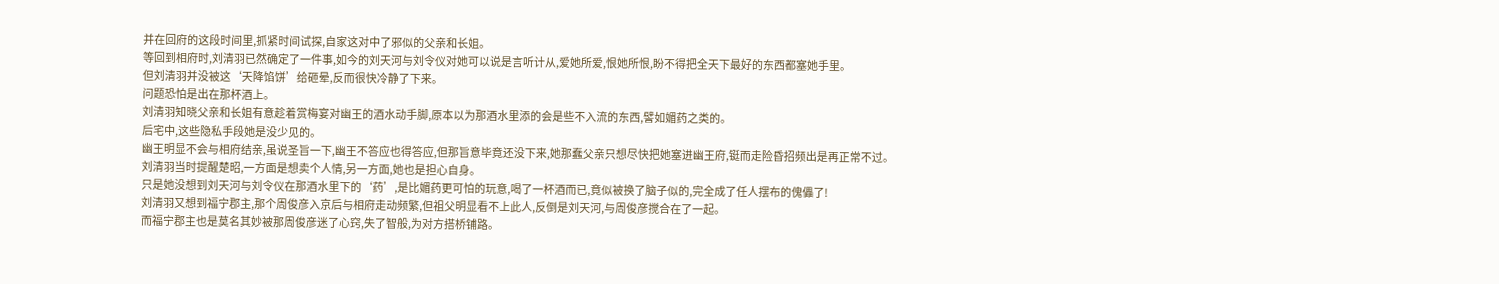并在回府的这段时间里,抓紧时间试探,自家这对中了邪似的父亲和长姐。
等回到相府时,刘清羽已然确定了一件事,如今的刘天河与刘令仪对她可以说是言听计从,爱她所爱,恨她所恨,盼不得把全天下最好的东西都塞她手里。
但刘清羽并没被这‘天降馅饼’给砸晕,反而很快冷静了下来。
问题恐怕是出在那杯酒上。
刘清羽知晓父亲和长姐有意趁着赏梅宴对幽王的酒水动手脚,原本以为那酒水里添的会是些不入流的东西,譬如媚药之类的。
后宅中,这些隐私手段她是没少见的。
幽王明显不会与相府结亲,虽说圣旨一下,幽王不答应也得答应,但那旨意毕竟还没下来,她那蠢父亲只想尽快把她塞进幽王府,铤而走险昏招频出是再正常不过。
刘清羽当时提醒楚昭,一方面是想卖个人情,另一方面,她也是担心自身。
只是她没想到刘天河与刘令仪在那酒水里下的‘药’,是比媚药更可怕的玩意,喝了一杯酒而已,竟似被换了脑子似的,完全成了任人摆布的傀儡了!
刘清羽又想到福宁郡主,那个周俊彦入京后与相府走动频繁,但祖父明显看不上此人,反倒是刘天河,与周俊彦搅合在了一起。
而福宁郡主也是莫名其妙被那周俊彦迷了心窍,失了智般,为对方搭桥铺路。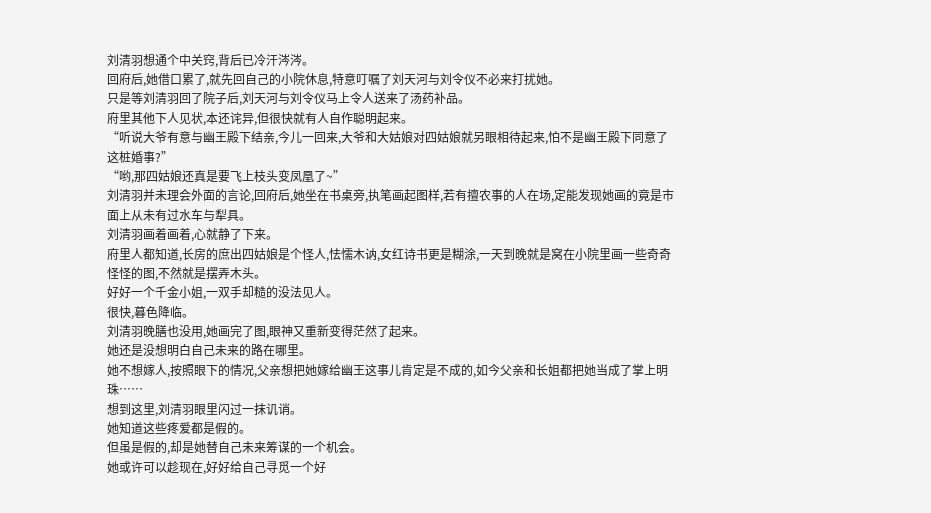刘清羽想通个中关窍,背后已冷汗涔涔。
回府后,她借口累了,就先回自己的小院休息,特意叮嘱了刘天河与刘令仪不必来打扰她。
只是等刘清羽回了院子后,刘天河与刘令仪马上令人送来了汤药补品。
府里其他下人见状,本还诧异,但很快就有人自作聪明起来。
“听说大爷有意与幽王殿下结亲,今儿一回来,大爷和大姑娘对四姑娘就另眼相待起来,怕不是幽王殿下同意了这桩婚事?”
“哟,那四姑娘还真是要飞上枝头变凤凰了~”
刘清羽并未理会外面的言论,回府后,她坐在书桌旁,执笔画起图样,若有擅农事的人在场,定能发现她画的竟是市面上从未有过水车与犁具。
刘清羽画着画着,心就静了下来。
府里人都知道,长房的庶出四姑娘是个怪人,怯懦木讷,女红诗书更是糊涂,一天到晚就是窝在小院里画一些奇奇怪怪的图,不然就是摆弄木头。
好好一个千金小姐,一双手却糙的没法见人。
很快,暮色降临。
刘清羽晚膳也没用,她画完了图,眼神又重新变得茫然了起来。
她还是没想明白自己未来的路在哪里。
她不想嫁人,按照眼下的情况,父亲想把她嫁给幽王这事儿肯定是不成的,如今父亲和长姐都把她当成了掌上明珠……
想到这里,刘清羽眼里闪过一抹讥诮。
她知道这些疼爱都是假的。
但虽是假的,却是她替自己未来筹谋的一个机会。
她或许可以趁现在,好好给自己寻觅一个好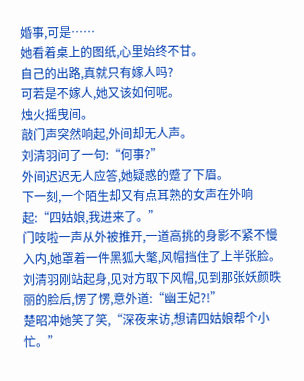婚事,可是……
她看着桌上的图纸,心里始终不甘。
自己的出路,真就只有嫁人吗?
可若是不嫁人,她又该如何呢。
烛火摇曳间。
敲门声突然响起,外间却无人声。
刘清羽问了一句:“何事?”
外间迟迟无人应答,她疑惑的蹙了下眉。
下一刻,一个陌生却又有点耳熟的女声在外响起:“四姑娘,我进来了。”
门吱啦一声从外被推开,一道高挑的身影不紧不慢入内,她罩着一件黑狐大氅,风帽挡住了上半张脸。
刘清羽刚站起身,见对方取下风帽,见到那张妖颜昳丽的脸后,愣了愣,意外道:“幽王妃?!”
楚昭冲她笑了笑,“深夜来访,想请四姑娘帮个小忙。”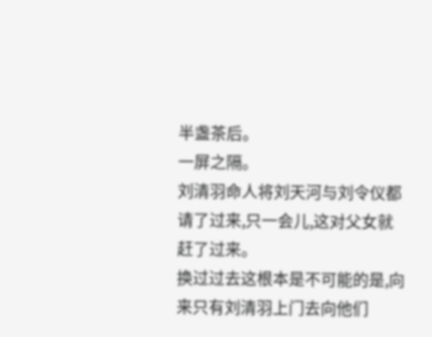半盏茶后。
一屏之隔。
刘清羽命人将刘天河与刘令仪都请了过来,只一会儿,这对父女就赶了过来。
换过过去这根本是不可能的是,向来只有刘清羽上门去向他们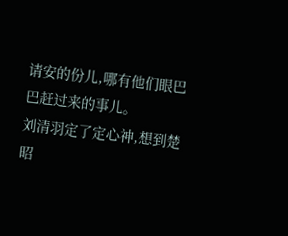请安的份儿,哪有他们眼巴巴赶过来的事儿。
刘清羽定了定心神,想到楚昭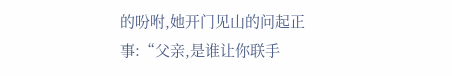的吩咐,她开门见山的问起正事:“父亲,是谁让你联手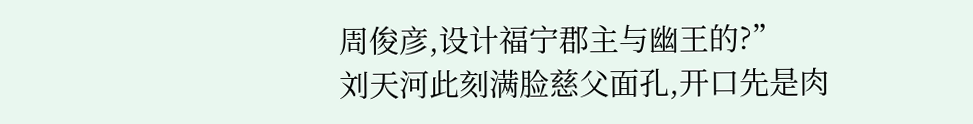周俊彦,设计福宁郡主与幽王的?”
刘天河此刻满脸慈父面孔,开口先是肉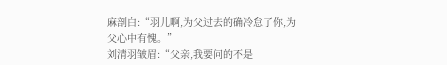麻剖白:“羽儿啊,为父过去的确冷怠了你,为父心中有愧。”
刘清羽皱眉:“父亲,我要问的不是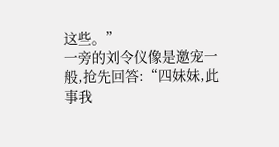这些。”
一旁的刘令仪像是邀宠一般,抢先回答:“四妹妹,此事我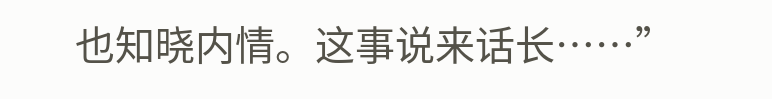也知晓内情。这事说来话长……”